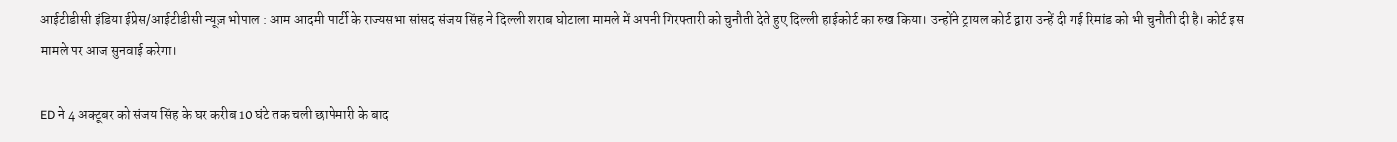आईटीडीसी इंडिया ईप्रेस/आईटीडीसी न्यूज़ भोपाल : आम आदमी पार्टी के राज्यसभा सांसद संजय सिंह ने दिल्ली शराब घोटाला मामले में अपनी गिरफ्तारी को चुनौती देते हुए दिल्ली हाईकोर्ट का रुख किया। उन्होंने ट्रायल कोर्ट द्वारा उन्हें दी गई रिमांड को भी चुनौती दी है। कोर्ट इस मामले पर आज सुनवाई करेगा।

ED ने 4 अक्टूबर को संजय सिंह के घर करीब 10 घंटे तक चली छापेमारी के बाद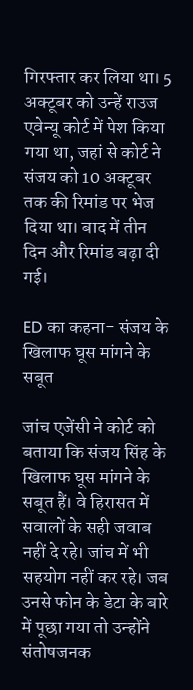गिरफ्तार कर लिया था। 5 अक्टूबर को उन्हें राउज एवेन्यू कोर्ट में पेश किया गया था, जहां से कोर्ट ने संजय को 10 अक्टूबर तक की रिमांड पर भेज दिया था। बाद में तीन दिन और रिमांड बढ़ा दी गई।

ED का कहना- संजय के खिलाफ घूस मांगने के सबूत

जांच एजेंसी ने कोर्ट को बताया कि संजय सिंह के खिलाफ घूस मांगने के सबूत हैं। वे हिरासत में सवालों के सही जवाब नहीं दे रहे। जांच में भी सहयोग नहीं कर रहे। जब उनसे फोन के डेटा के बारे में पूछा गया तो उन्होंने संतोषजनक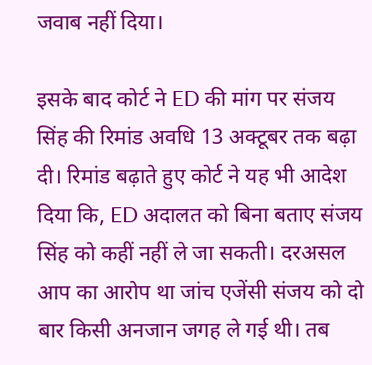जवाब नहीं दिया।

इसके बाद कोर्ट ने ED की मांग पर संजय सिंह की रिमांड अवधि 13 अक्टूबर तक बढ़ा दी। रिमांड बढ़ाते हुए कोर्ट ने यह भी आदेश दिया कि, ED अदालत को बिना बताए संजय सिंह को कहीं नहीं ले जा सकती। दरअसल आप का आरोप था जांच एजेंसी संजय को दो बार किसी अनजान जगह ले गई थी। तब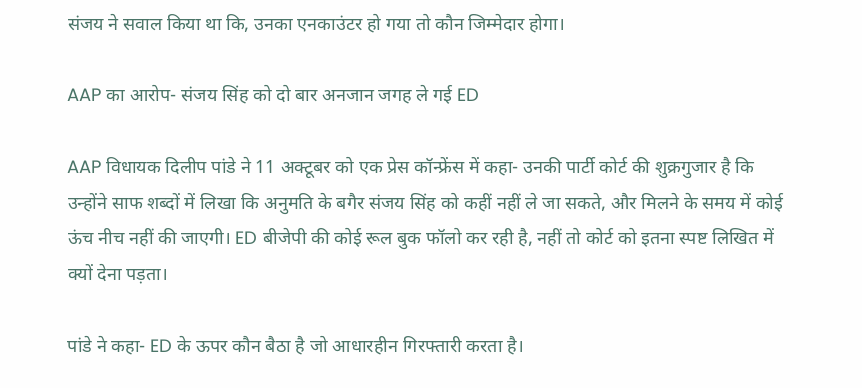संजय ने सवाल किया था कि, उनका एनकाउंटर हो गया तो कौन जिम्मेदार होगा।

AAP का आरोप- संजय सिंह को दो बार अनजान जगह ले गई ED

AAP विधायक दिलीप पांडे ने 11 अक्टूबर को एक प्रेस कॉन्फ्रेंस में कहा- उनकी पार्टी कोर्ट की शुक्रगुजार है कि उन्होंने साफ शब्दों में लिखा कि अनुमति के बगैर संजय सिंह को कहीं नहीं ले जा सकते, और मिलने के समय में कोई ऊंच नीच नहीं की जाएगी। ED बीजेपी की कोई रूल बुक फॉलो कर रही है, नहीं तो कोर्ट को इतना स्पष्ट लिखित में क्यों देना पड़ता।

पांडे ने कहा- ED के ऊपर कौन बैठा है जो आधारहीन गिरफ्तारी करता है।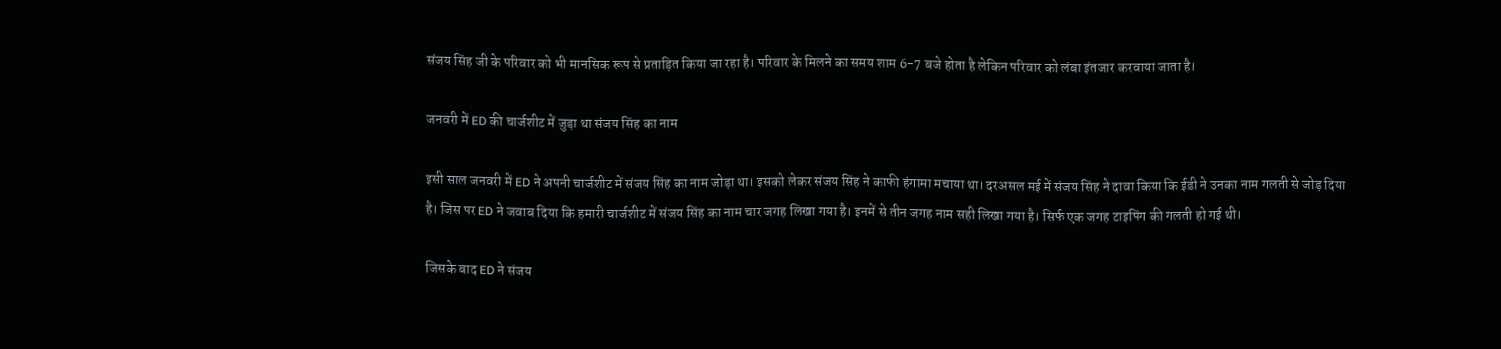संजय सिंह जी के परिवार को भी मानसिक रूप से प्रताड़ित किया जा रहा है। परिवार के मिलने का समय शाम 6-7 बजे होता है लेकिन परिवार को लंबा इंतजार करवाया जाता है।

जनवरी में ED की चार्जशीट में जुड़ा था संजय सिंह का नाम

इसी साल जनवरी में ED ने अपनी चार्जशीट में संजय सिंह का नाम जोड़ा था। इसको लेकर संजय सिंह ने काफी हंगामा मचाया था। दरअसल मई में संजय सिंह ने दावा किया कि ईडी ने उनका नाम गलती से जोड़ दिया है। जिस पर ED ने जवाब दिया कि हमारी चार्जशीट में संजय सिंह का नाम चार जगह लिखा गया है। इनमें से तीन जगह नाम सही लिखा गया है। सिर्फ एक जगह टाइपिंग की गलती हो गई थी।

जिसके बाद ED ने संजय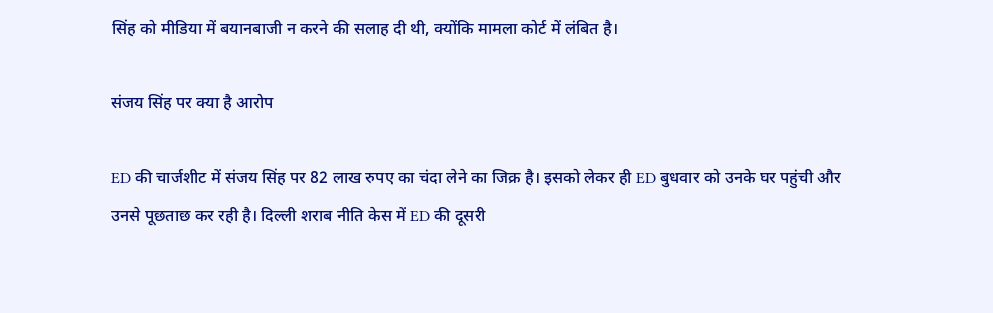सिंह को मीडिया में बयानबाजी न करने की सलाह दी थी, क्योंकि मामला कोर्ट में लंबित है।

संजय सिंह पर क्या है आरोप

ED की चार्जशीट में संजय सिंह पर 82 लाख रुपए का चंदा लेने का जिक्र है। इसको लेकर ही ED बुधवार को उनके घर पहुंची और उनसे पूछताछ कर रही है। दिल्ली शराब नीति केस में ED की दूसरी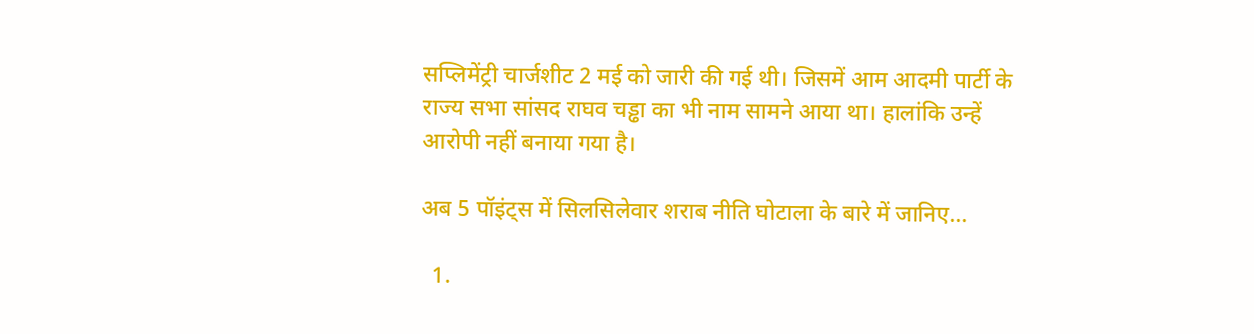सप्लिमेंट्री चार्जशीट 2 मई को जारी की गई थी। जिसमें आम आदमी पार्टी के राज्य सभा सांसद राघव चड्ढा का भी नाम सामने आया था। हालांकि उन्हें आरोपी नहीं बनाया गया है।

अब 5 पॉइंट्स में सिलसिलेवार शराब नीति घोटाला के बारे में जानिए…

  1.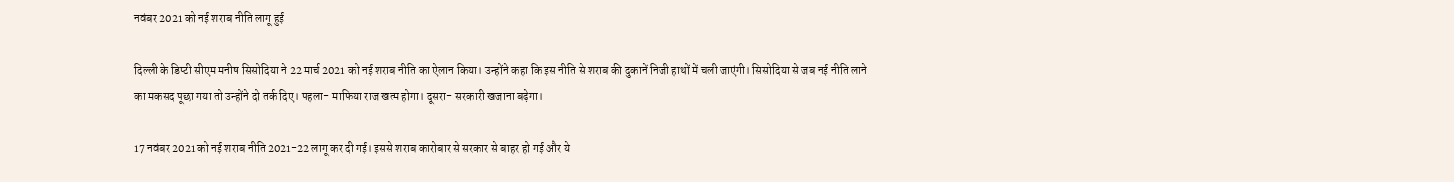नवंबर 2021 को नई शराब नीति लागू हुई

दिल्ली के डिप्टी सीएम मनीष सिसोदिया ने 22 मार्च 2021 को नई शराब नीति का ऐलान किया। उन्होंने कहा कि इस नीति से शराब की दुकानें निजी हाथों में चली जाएंगी। सिसोदिया से जब नई नीति लाने का मकसद पूछा गया तो उन्होंने दो तर्क दिए। पहला- माफिया राज खत्म होगा। दूसरा- सरकारी खजाना बढ़ेगा।

17 नवंबर 2021 को नई शराब नीति 2021-22 लागू कर दी गई। इससे शराब कारोबार से सरकार से बाहर हो गई और ये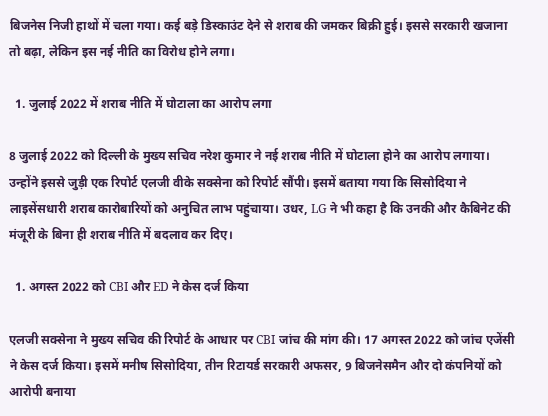बिजनेस निजी हाथों में चला गया। कई बड़े डिस्काउंट देने से शराब की जमकर बिक्री हुई। इससे सरकारी खजाना तो बढ़ा, लेकिन इस नई नीति का विरोध होने लगा।

  1. जुलाई 2022 में शराब नीति में घोटाला का आरोप लगा

8 जुलाई 2022 को दिल्ली के मुख्य सचिव नरेश कुमार ने नई शराब नीति में घोटाला होने का आरोप लगाया। उन्होंने इससे जुड़ी एक रिपोर्ट एलजी वीके सक्सेना को रिपोर्ट सौंपी। इसमें बताया गया कि सिसोदिया ने लाइसेंसधारी शराब कारोबारियों को अनुचित लाभ पहुंचाया। उधर, LG ने भी कहा है कि उनकी और कैबिनेट की मंजूरी के बिना ही शराब नीति में बदलाव कर दिए।

  1. अगस्त 2022 को CBI और ED ने केस दर्ज किया

एलजी सक्सेना ने मुख्य सचिव की रिपोर्ट के आधार पर CBI जांच की मांग की। 17 अगस्त 2022 को जांच एजेंसी ने केस दर्ज किया। इसमें मनीष सिसोदिया, तीन रिटायर्ड सरकारी अफसर, 9 बिजनेसमैन और दो कंपनियों को आरोपी बनाया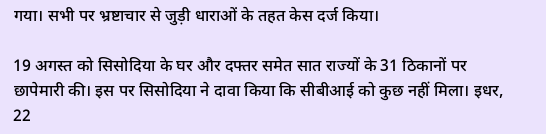गया। सभी पर भ्रष्टाचार से जुड़ी धाराओं के तहत केस दर्ज किया।

19 अगस्त को सिसोदिया के घर और दफ्तर समेत सात राज्यों के 31 ठिकानों पर छापेमारी की। इस पर सिसोदिया ने दावा किया कि सीबीआई को कुछ नहीं मिला। इधर, 22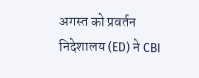अगस्त को प्रवर्तन निदेशालय (ED) ने CBI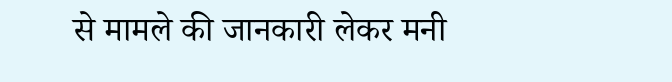से मामले की जानकारी लेकर मनी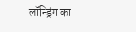लॉन्ड्रिंग का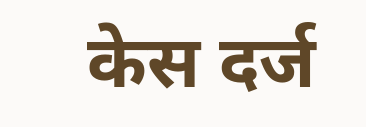केस दर्ज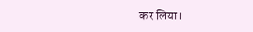कर लिया।